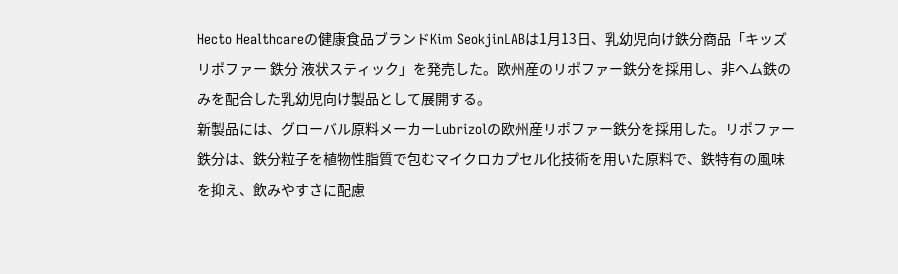Hecto Healthcareの健康食品ブランドKim SeokjinLABは1月13日、乳幼児向け鉄分商品「キッズ リポファー 鉄分 液状スティック」を発売した。欧州産のリポファー鉄分を採用し、非ヘム鉄のみを配合した乳幼児向け製品として展開する。
新製品には、グローバル原料メーカーLubrizolの欧州産リポファー鉄分を採用した。リポファー鉄分は、鉄分粒子を植物性脂質で包むマイクロカプセル化技術を用いた原料で、鉄特有の風味を抑え、飲みやすさに配慮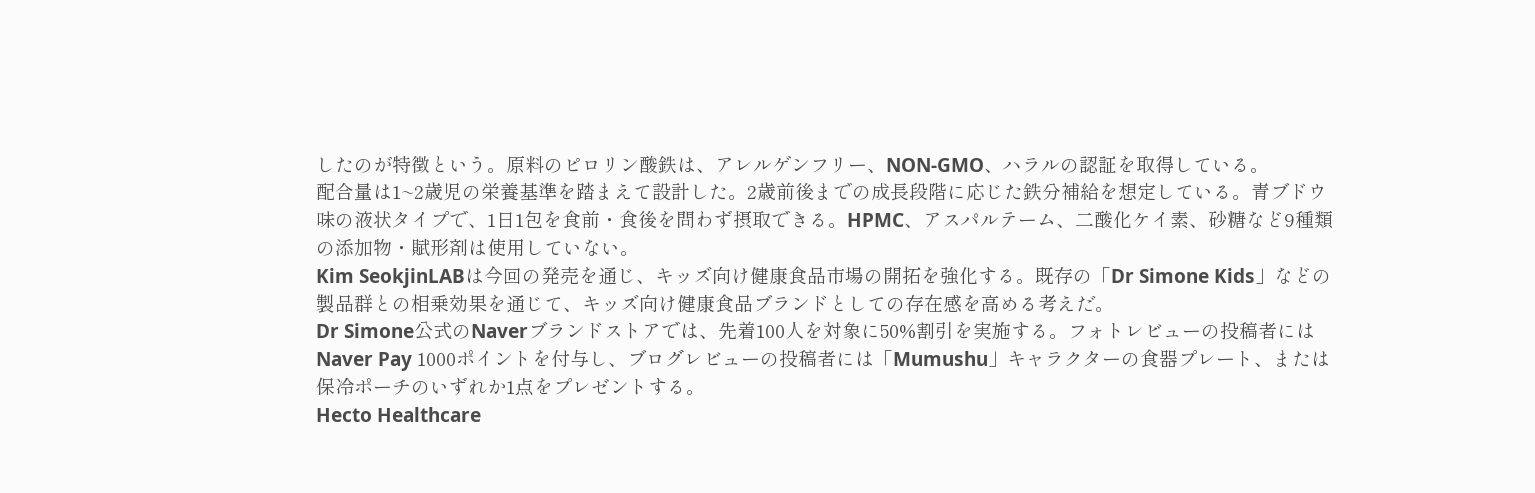したのが特徴という。原料のピロリン酸鉄は、アレルゲンフリー、NON-GMO、ハラルの認証を取得している。
配合量は1~2歳児の栄養基準を踏まえて設計した。2歳前後までの成長段階に応じた鉄分補給を想定している。青ブドウ味の液状タイプで、1日1包を食前・食後を問わず摂取できる。HPMC、アスパルテーム、二酸化ケイ素、砂糖など9種類の添加物・賦形剤は使用していない。
Kim SeokjinLABは今回の発売を通じ、キッズ向け健康食品市場の開拓を強化する。既存の「Dr Simone Kids」などの製品群との相乗効果を通じて、キッズ向け健康食品ブランドとしての存在感を高める考えだ。
Dr Simone公式のNaverブランドストアでは、先着100人を対象に50%割引を実施する。フォトレビューの投稿者にはNaver Pay 1000ポイントを付与し、ブログレビューの投稿者には「Mumushu」キャラクターの食器プレート、または保冷ポーチのいずれか1点をプレゼントする。
Hecto Healthcare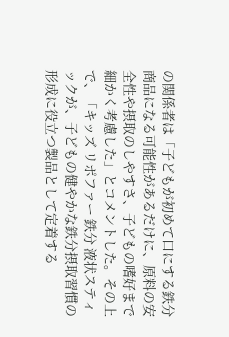の関係者は「子どもが初めて口にする鉄分商品になる可能性があるだけに、原料の安全性や摂取のしやすさ、子どもの嗜好まで細かく考慮した」とコメントした。その上で、「キッズ リポファー 鉄分 液状スティックが、子どもの健やかな鉄分摂取習慣の形成に役立つ製品として定着する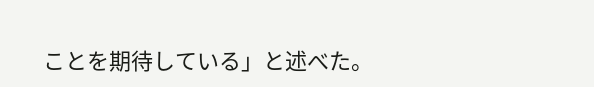ことを期待している」と述べた。